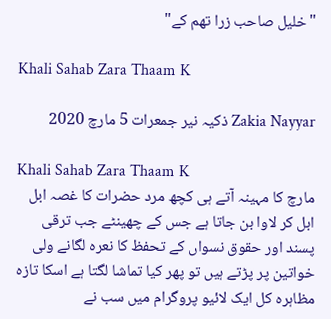"خلیل صاحب زرا تھم کے"

Khali Sahab Zara Thaam K

Zakia Nayyar ذکیہ نیر جمعرات 5 مارچ 2020

Khali Sahab Zara Thaam K
مارچ کا مہینہ آتے ہی کچھ مرد حضرات کا غصہ ابل ابل کر لاوا بن جاتا ہے جس کے چھینٹے جب ترقی پسند اور حقوق نسواں کے تحفظ کا نعرہ لگانے ولی خواتین پر پڑتے ہیں تو پھر کیا تماشا لگتا ہے اسکا تازہ مظاہرہ کل ایک لائیو پروگرام میں سب نے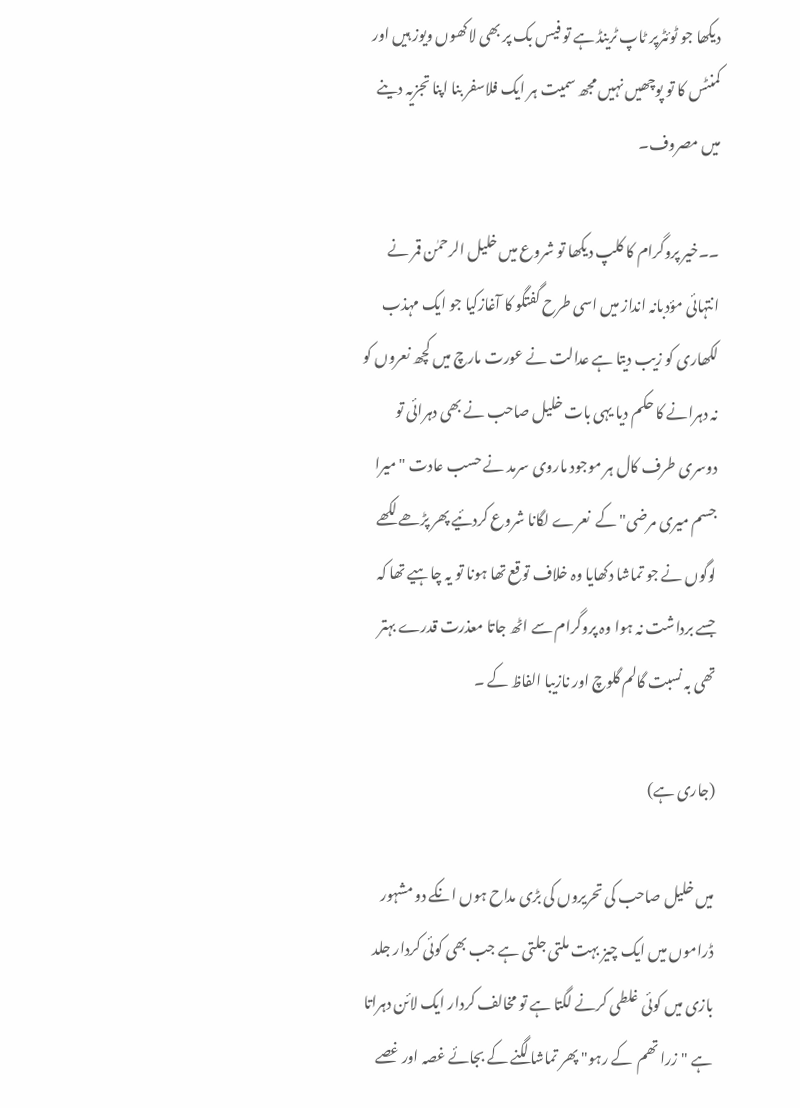دیکھا جو ٹوئٹرپر ٹاپ ٹرینڈ ہے تو فیس بک پر بھی لاکھوں ویوز ہیں اور کمنٹس کا تو پوچھیں نہیں مجھ سمیت ہر ایک فلاسفر بنا اپنا تجزیہ دینے میں مصروف۔

۔۔خیر پروگرام کا کلپ دیکھا تو شروع میں خلیل الرحمٰن قمر نے انتہائی مؤدبانہ انداز میں اسی طرح گفتگو کا آغازکیا جو ایک مہذب لکھاری کو زیب دیتا ہے عدالت نے عورت مارچ میں کچھ نعروں کو نہ دہرانے کا حکم دیا یہی بات خلیل صاحب نے بھی دہرائی تو دوسری طرف کال ہر موجود ماروی سرمد نے حسب عادت "میرا جسم میری مرضی" کے  نعرے لگانا شروع کردئیے پھر پڑھے لکھے لوگوں نے جو تماشا دکھایا وہ خلاف توقع تھا ہونا تو یہ چاہیے تھا کہ جسے برداشت نہ ہوا وہ پروگرام سے اٹھ جاتا معذرت قدرے بہتر تھی بہ نسبت گالم گلوچ اور نازیبا الفاظ کے ۔

(جاری ہے)

میں خلیل صاحب کی تحریروں کی بڑی مداح ہوں انکے دو مشہور ڈراموں میں ایک چیز بہت ملتی جلتی ہے جب بھی کوئی کردار جلد بازی میں کوئی غلطی کرنے لگتا ہے تو مخالف کردار ایک لائن دہراتا ہے "زرا تھم  کے رہو" پھر تماشا لگنے کے بجائے غصہ اور غصے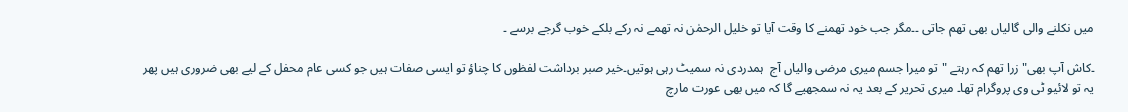میں نکلنے والی گالیاں بھی تھم جاتی ۔۔مگر جب خود تھمنے کا وقت آیا تو خلیل الرحمٰن نہ تھمے نہ رکے بلکے خوب گرجے برسے ۔

۔کاش آپ بھی" زرا تھم کہ رہتے "تو میرا جسم میری مرضی والیاں آج  ہمدردی نہ سمیٹ رہی ہوتیں۔خیر صبر برداشت لفظوں کا چناؤ تو ایسی صفات ہیں جو کسی عام محفل کے لیے بھی ضروری ہیں پھر یہ تو لائیو ٹی وی پروگرام تھا۔ میری تحریر کے بعد یہ نہ سمجھیے گا کہ میں بھی عورت مارچ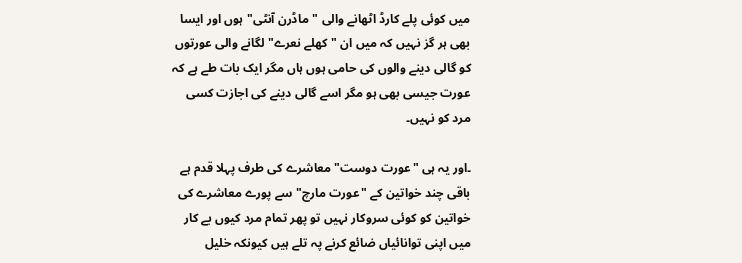میں کوئی پلے کارڈ اٹھانے والی "ماڈرن آنٹی"ہوں اور ایسا بھی ہر گز نہیں کہ میں ان "کھلے نعرے" لگانے والی عورتوں کو گالی دینے والوں کی حامی ہوں ہاں مگر ایک بات طے ہے کہ عورت جیسی بھی ہو مگر اسے گالی دینے کی اجازت کسی مرد کو نہیں۔

۔اور یہ ہی "عورت دوست" معاشرے کی طرف پہلا قدم ہے باقی چند خواتین کے "عورت مارچ" سے پورے معاشرے کی خواتین کو کوئی سروکار نہیں تو پھر تمام مرد کیوں بے کار میں اپنی توانائیاں ضائع کرنے پہ تلے ہیں کیونکہ خلیل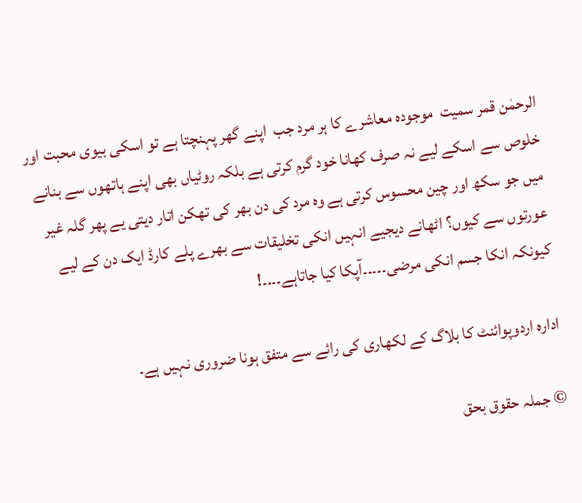الرحمٰن قمر سمیت  موجودہ معاشرے کا ہر مرد جب  اپنے گھر پہنچتا ہے تو اسکی بیوی محبت اور خلوص سے اسکے لیے نہ صرف کھانا خود گرم کرتی ہے بلکہ روٹیاں بھی اپنے ہاتھوں سے بنانے میں جو سکھ اور چین محسوس کرتی ہے وہ مرد کی دن بھر کی تھکن اتار دیتی یے پھر گلہ غیر عورتوں سے کیوں؟ اٹھانے دیجیے انہیں انکی تخلیقات سے بھرے پلے کارڈ ایک دن کے لیے کیونکہ انکا جسم انکی مرضی۔۔۔۔۔آپکا کیا جاتاہے۔۔۔۔!

ادارہ اردوپوائنٹ کا بلاگ کے لکھاری کی رائے سے متفق ہونا ضروری نہیں ہے۔

© جملہ حقوق بحق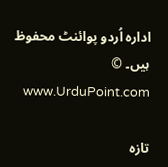ادارہ اُردو پوائنٹ محفوظ ہیں۔ © www.UrduPoint.com

تازہ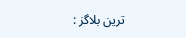ترین بلاگز :